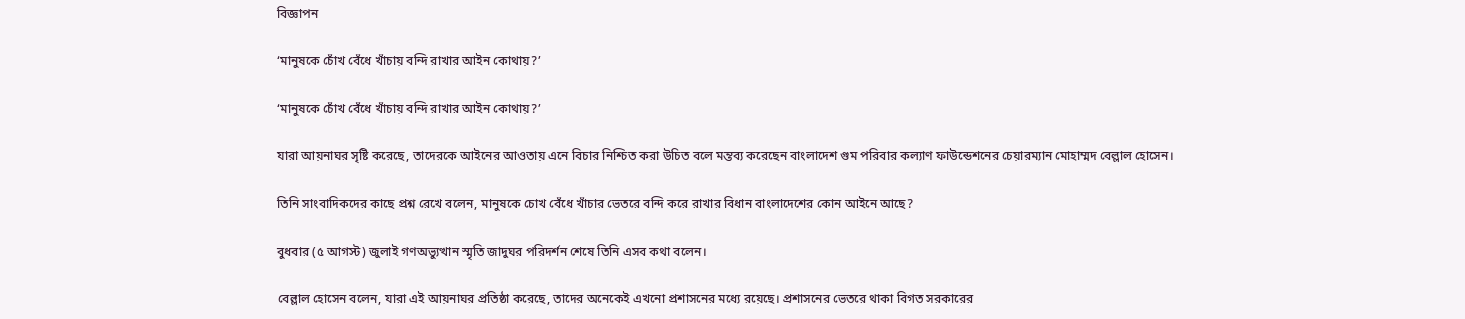বিজ্ঞাপন

‘মানুষকে চোঁখ বেঁধে খাঁচায় বন্দি রাখার আইন কোথায়?’

‘মানুষকে চোঁখ বেঁধে খাঁচায় বন্দি রাখার আইন কোথায়?’

যারা আয়নাঘর সৃষ্টি করেছে, তাদেরকে আইনের আওতায় এনে বিচার নিশ্চিত করা উচিত বলে মন্তব্য করেছেন বাংলাদেশ গুম পরিবার কল্যাণ ফাউন্ডেশনের চেয়ারম্যান মোহাম্মদ বেল্লাল হোসেন।

তিনি সাংবাদিকদের কাছে প্রশ্ন রেখে বলেন, মানুষকে চোখ বেঁধে খাঁচার ভেতরে বন্দি করে রাখার বিধান বাংলাদেশের কোন আইনে আছে?

বুধবার (৫ আগস্ট) জুলাই গণঅভ্যুত্থান স্মৃতি জাদুঘর পরিদর্শন শেষে তিনি এসব কথা বলেন।

বেল্লাল হোসেন বলেন, যারা এই আয়নাঘর প্রতিষ্ঠা করেছে, তাদের অনেকেই এখনো প্রশাসনের মধ্যে রয়েছে। প্রশাসনের ভেতরে থাকা বিগত সরকারের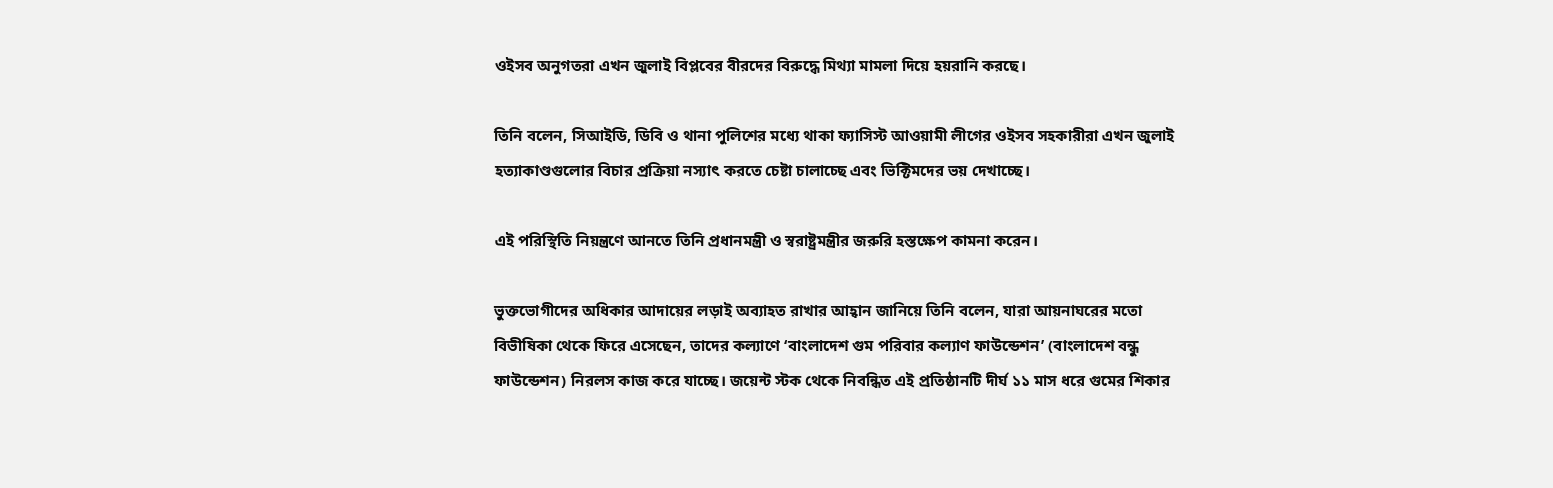ওইসব অনুগতরা এখন জুলাই বিপ্লবের বীরদের বিরুদ্ধে মিথ্যা মামলা দিয়ে হয়রানি করছে।

তিনি বলেন, সিআইডি, ডিবি ও থানা পুলিশের মধ্যে থাকা ফ্যাসিস্ট আওয়ামী লীগের ওইসব সহকারীরা এখন জুলাই হত্যাকাণ্ডগুলোর বিচার প্রক্রিয়া নস্যাৎ করতে চেষ্টা চালাচ্ছে এবং ভিক্টিমদের ভয় দেখাচ্ছে।

এই পরিস্থিতি নিয়ন্ত্রণে আনতে তিনি প্রধানমন্ত্রী ও স্বরাষ্ট্রমন্ত্রীর জরুরি হস্তক্ষেপ কামনা করেন।

ভুক্তভোগীদের অধিকার আদায়ের লড়াই অব্যাহত রাখার আহ্বান জানিয়ে তিনি বলেন, যারা আয়নাঘরের মতো বিভীষিকা থেকে ফিরে এসেছেন, তাদের কল্যাণে ‘বাংলাদেশ গুম পরিবার কল্যাণ ফাউন্ডেশন’ (বাংলাদেশ বন্ধু ফাউন্ডেশন) নিরলস কাজ করে যাচ্ছে। জয়েন্ট স্টক থেকে নিবন্ধিত এই প্রতিষ্ঠানটি দীর্ঘ ১১ মাস ধরে গুমের শিকার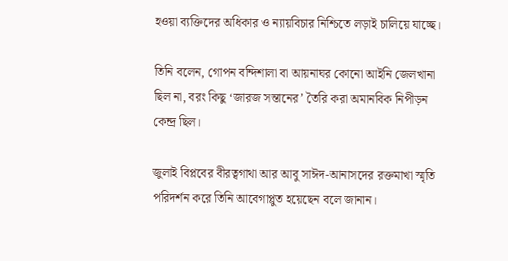হওয়া ব্যক্তিদের অধিকার ও ন্যায়বিচার নিশ্চিতে লড়াই চালিয়ে যাচ্ছে।

তিনি বলেন, গোপন বন্দিশালা বা আয়নাঘর কোনো আইনি জেলখানা ছিল না, বরং কিছু ‘জারজ সন্তানের’ তৈরি করা অমানবিক নিপীড়ন কেন্দ্র ছিল।

জুলাই বিপ্লবের বীরত্বগাথা আর আবু সাঈদ-আনাসদের রক্তমাখা স্মৃতি পরিদর্শন করে তিনি আবেগাপ্লুত হয়েছেন বলে জানান।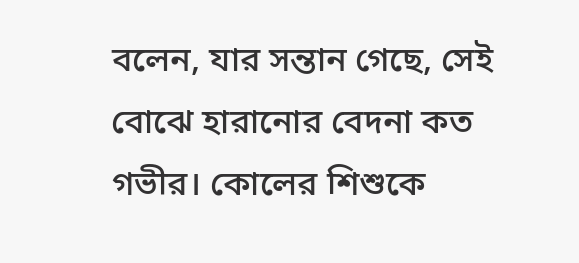বলেন, যার সন্তান গেছে, সেই বোঝে হারানোর বেদনা কত গভীর। কোলের শিশুকে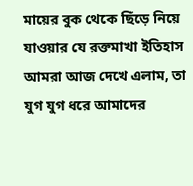মায়ের বুক থেকে ছিঁড়ে নিয়ে যাওয়ার যে রক্তমাখা ইতিহাস আমরা আজ দেখে এলাম, তা যুগ যুগ ধরে আমাদের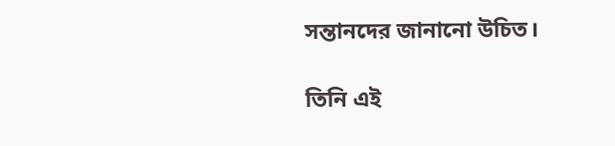সন্তানদের জানানো উচিত।

তিনি এই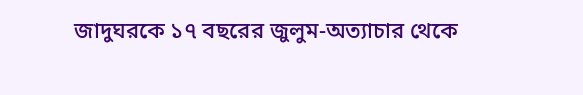জাদুঘরকে ১৭ বছরের জুলুম-অত্যাচার থেকে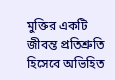মুক্তির একটি জীবন্ত প্রতিশ্রুতি হিসেবে অভিহিত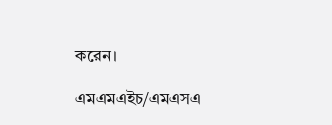করেন।

এমএমএইচ/এমএসএ